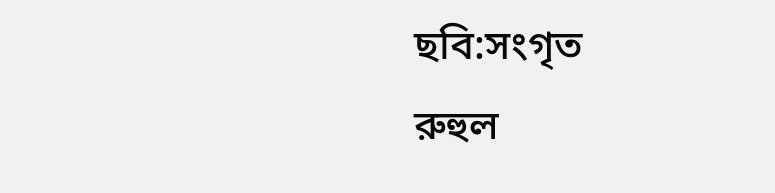ছবি:সংগৃত
রুহুল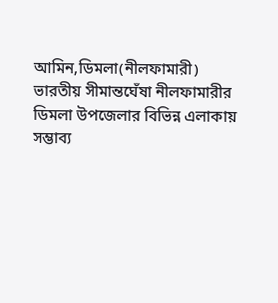আমিন,ডিমলা(নীলফামারী)
ভারতীয় সীমান্তঘেঁষা নীলফামারীর ডিমলা উপজেলার বিভিন্ন এলাকায় সম্ভাব্য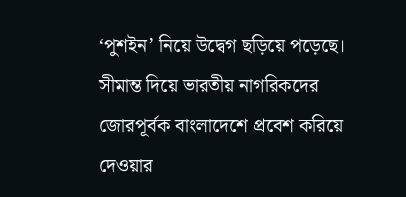‘পুশইন’ নিয়ে উদ্বেগ ছড়িয়ে পড়েছে। সীমান্ত দিয়ে ভারতীয় নাগরিকদের জোরপূর্বক বাংলাদেশে প্রবেশ করিয়ে দেওয়ার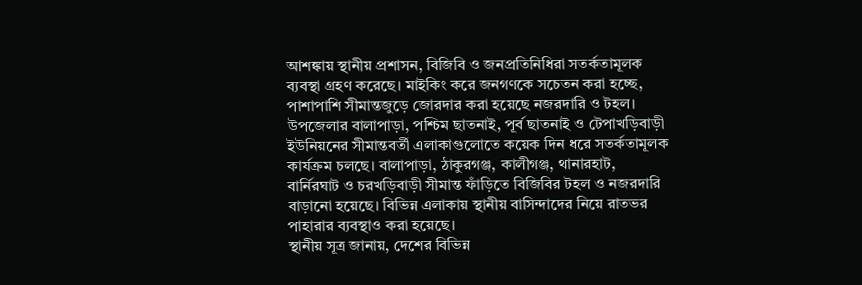আশঙ্কায় স্থানীয় প্রশাসন, বিজিবি ও জনপ্রতিনিধিরা সতর্কতামূলক ব্যবস্থা গ্রহণ করেছে। মাইকিং করে জনগণকে সচেতন করা হচ্ছে, পাশাপাশি সীমান্তজুড়ে জোরদার করা হয়েছে নজরদারি ও টহল।
উপজেলার বালাপাড়া, পশ্চিম ছাতনাই, পূর্ব ছাতনাই ও টেপাখড়িবাড়ী ইউনিয়নের সীমান্তবর্তী এলাকাগুলোতে কয়েক দিন ধরে সতর্কতামূলক কার্যক্রম চলছে। বালাপাড়া, ঠাকুরগঞ্জ, কালীগঞ্জ, থানারহাট, বার্নিরঘাট ও চরখড়িবাড়ী সীমান্ত ফাঁড়িতে বিজিবির টহল ও নজরদারি বাড়ানো হয়েছে। বিভিন্ন এলাকায় স্থানীয় বাসিন্দাদের নিয়ে রাতভর পাহারার ব্যবস্থাও করা হয়েছে।
স্থানীয় সূত্র জানায়, দেশের বিভিন্ন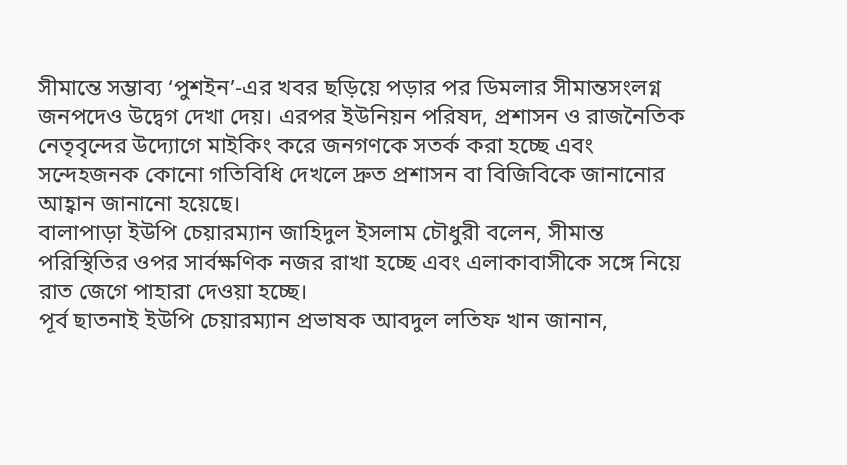সীমান্তে সম্ভাব্য ‘পুশইন’-এর খবর ছড়িয়ে পড়ার পর ডিমলার সীমান্তসংলগ্ন জনপদেও উদ্বেগ দেখা দেয়। এরপর ইউনিয়ন পরিষদ, প্রশাসন ও রাজনৈতিক নেতৃবৃন্দের উদ্যোগে মাইকিং করে জনগণকে সতর্ক করা হচ্ছে এবং সন্দেহজনক কোনো গতিবিধি দেখলে দ্রুত প্রশাসন বা বিজিবিকে জানানোর আহ্বান জানানো হয়েছে।
বালাপাড়া ইউপি চেয়ারম্যান জাহিদুল ইসলাম চৌধুরী বলেন, সীমান্ত পরিস্থিতির ওপর সার্বক্ষণিক নজর রাখা হচ্ছে এবং এলাকাবাসীকে সঙ্গে নিয়ে রাত জেগে পাহারা দেওয়া হচ্ছে।
পূর্ব ছাতনাই ইউপি চেয়ারম্যান প্রভাষক আবদুল লতিফ খান জানান,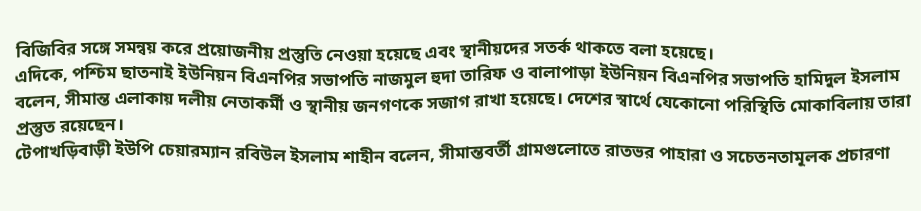বিজিবির সঙ্গে সমন্বয় করে প্রয়োজনীয় প্রস্তুতি নেওয়া হয়েছে এবং স্থানীয়দের সতর্ক থাকতে বলা হয়েছে।
এদিকে, পশ্চিম ছাতনাই ইউনিয়ন বিএনপির সভাপতি নাজমুল হুদা তারিফ ও বালাপাড়া ইউনিয়ন বিএনপির সভাপতি হামিদুল ইসলাম বলেন, সীমান্ত এলাকায় দলীয় নেতাকর্মী ও স্থানীয় জনগণকে সজাগ রাখা হয়েছে। দেশের স্বার্থে যেকোনো পরিস্থিতি মোকাবিলায় তারা প্রস্তুত রয়েছেন।
টেপাখড়িবাড়ী ইউপি চেয়ারম্যান রবিউল ইসলাম শাহীন বলেন, সীমান্তবর্তী গ্রামগুলোতে রাতভর পাহারা ও সচেতনতামূলক প্রচারণা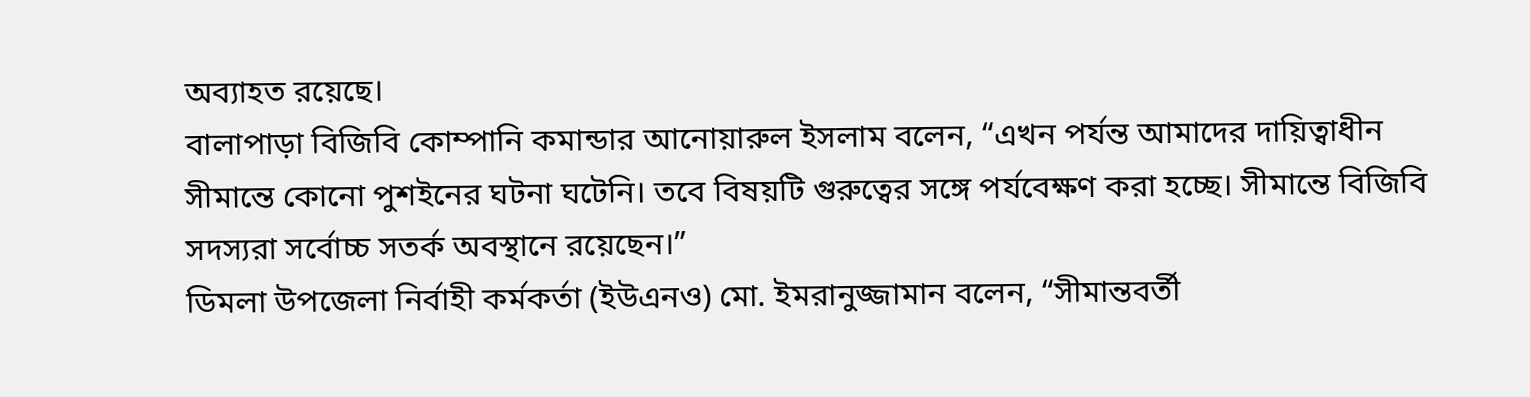অব্যাহত রয়েছে।
বালাপাড়া বিজিবি কোম্পানি কমান্ডার আনোয়ারুল ইসলাম বলেন, “এখন পর্যন্ত আমাদের দায়িত্বাধীন সীমান্তে কোনো পুশইনের ঘটনা ঘটেনি। তবে বিষয়টি গুরুত্বের সঙ্গে পর্যবেক্ষণ করা হচ্ছে। সীমান্তে বিজিবি সদস্যরা সর্বোচ্চ সতর্ক অবস্থানে রয়েছেন।”
ডিমলা উপজেলা নির্বাহী কর্মকর্তা (ইউএনও) মো. ইমরানুজ্জামান বলেন, “সীমান্তবর্তী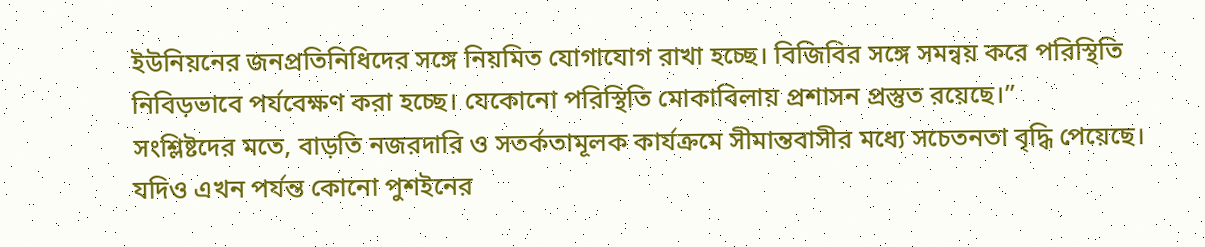ইউনিয়নের জনপ্রতিনিধিদের সঙ্গে নিয়মিত যোগাযোগ রাখা হচ্ছে। বিজিবির সঙ্গে সমন্বয় করে পরিস্থিতি নিবিড়ভাবে পর্যবেক্ষণ করা হচ্ছে। যেকোনো পরিস্থিতি মোকাবিলায় প্রশাসন প্রস্তুত রয়েছে।”
সংশ্লিষ্টদের মতে, বাড়তি নজরদারি ও সতর্কতামূলক কার্যক্রমে সীমান্তবাসীর মধ্যে সচেতনতা বৃদ্ধি পেয়েছে। যদিও এখন পর্যন্ত কোনো পুশইনের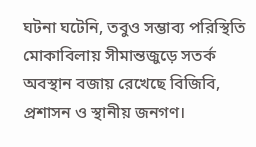ঘটনা ঘটেনি, তবুও সম্ভাব্য পরিস্থিতি মোকাবিলায় সীমান্তজুড়ে সতর্ক অবস্থান বজায় রেখেছে বিজিবি, প্রশাসন ও স্থানীয় জনগণ।